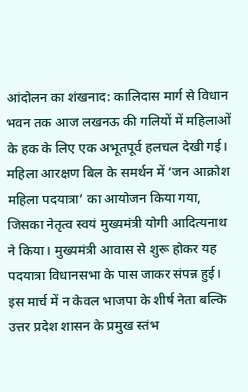आंदोलन का शंखनाद: कालिदास मार्ग से विधान भवन तक आज लखनऊ की गलियों में महिलाओं के हक के लिए एक अभूतपूर्व हलचल देखी गई। महिला आरक्षण बिल के समर्थन में ‘जन आक्रोश महिला पदयात्रा’ का आयोजन किया गया, जिसका नेतृत्व स्वयं मुख्यमंत्री योगी आदित्यनाथ ने किया। मुख्यमंत्री आवास से शुरू होकर यह पदयात्रा विधानसभा के पास जाकर संपन्न हुई। इस मार्च में न केवल भाजपा के शीर्ष नेता बल्कि उत्तर प्रदेश शासन के प्रमुख स्तंभ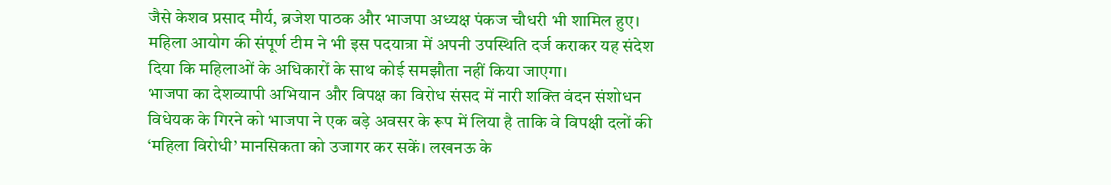जैसे केशव प्रसाद मौर्य, ब्रजेश पाठक और भाजपा अध्यक्ष पंकज चौधरी भी शामिल हुए। महिला आयोग की संपूर्ण टीम ने भी इस पदयात्रा में अपनी उपस्थिति दर्ज कराकर यह संदेश दिया कि महिलाओं के अधिकारों के साथ कोई समझौता नहीं किया जाएगा।
भाजपा का देशव्यापी अभियान और विपक्ष का विरोध संसद में नारी शक्ति वंदन संशोधन विधेयक के गिरने को भाजपा ने एक बड़े अवसर के रूप में लिया है ताकि वे विपक्षी दलों की ‘महिला विरोधी’ मानसिकता को उजागर कर सकें। लखनऊ के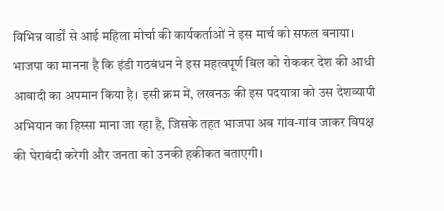विभिन्न वार्डों से आई महिला मोर्चा की कार्यकर्ताओं ने इस मार्च को सफल बनाया। भाजपा का मानना है कि इंडी गठबंधन ने इस महत्वपूर्ण बिल को रोककर देश की आधी आबादी का अपमान किया है। इसी क्रम में, लखनऊ की इस पदयात्रा को उस देशव्यापी अभियान का हिस्सा माना जा रहा है, जिसके तहत भाजपा अब गांव-गांव जाकर विपक्ष की घेराबंदी करेगी और जनता को उनकी हकीकत बताएगी।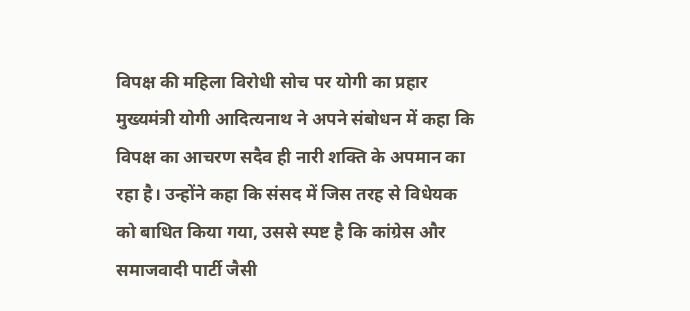विपक्ष की महिला विरोधी सोच पर योगी का प्रहार मुख्यमंत्री योगी आदित्यनाथ ने अपने संबोधन में कहा कि विपक्ष का आचरण सदैव ही नारी शक्ति के अपमान का रहा है। उन्होंने कहा कि संसद में जिस तरह से विधेयक को बाधित किया गया, उससे स्पष्ट है कि कांग्रेस और समाजवादी पार्टी जैसी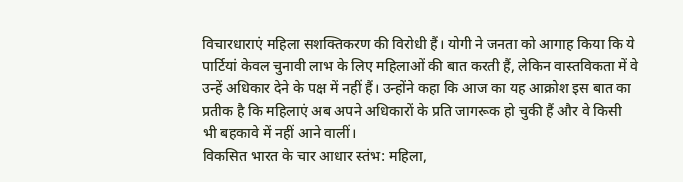विचारधाराएं महिला सशक्तिकरण की विरोधी हैं। योगी ने जनता को आगाह किया कि ये पार्टियां केवल चुनावी लाभ के लिए महिलाओं की बात करती हैं, लेकिन वास्तविकता में वे उन्हें अधिकार देने के पक्ष में नहीं हैं। उन्होंने कहा कि आज का यह आक्रोश इस बात का प्रतीक है कि महिलाएं अब अपने अधिकारों के प्रति जागरूक हो चुकी हैं और वे किसी भी बहकावे में नहीं आने वालीं।
विकसित भारत के चार आधार स्तंभ: महिला,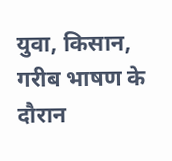युवा, किसान, गरीब भाषण के दौरान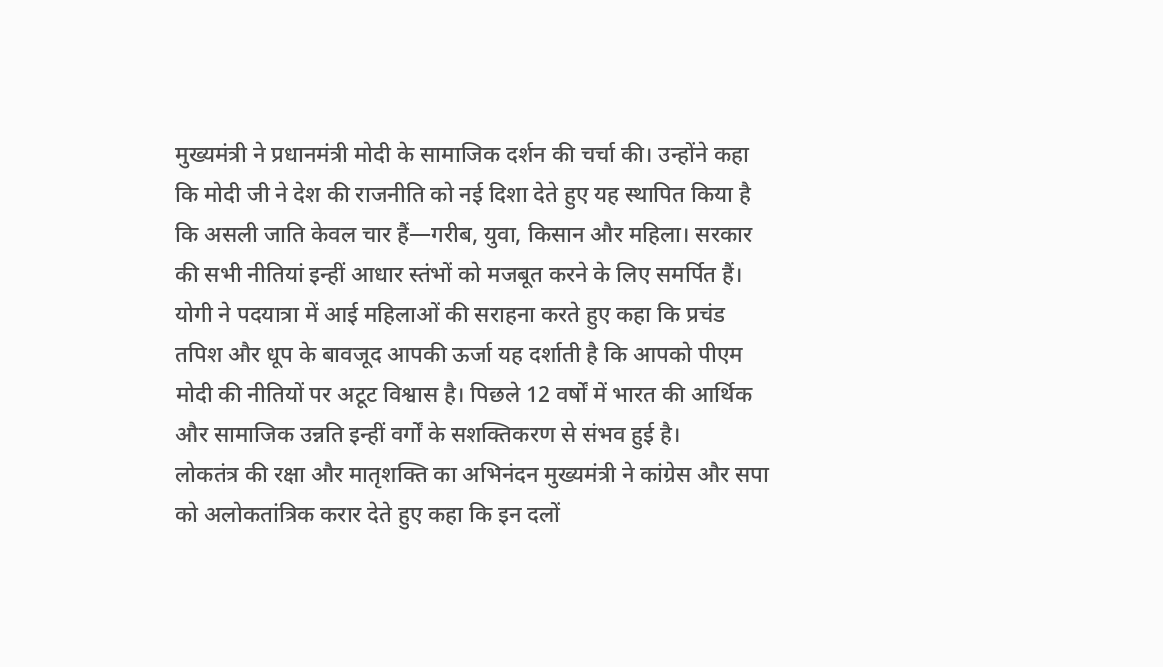मुख्यमंत्री ने प्रधानमंत्री मोदी के सामाजिक दर्शन की चर्चा की। उन्होंने कहा कि मोदी जी ने देश की राजनीति को नई दिशा देते हुए यह स्थापित किया है कि असली जाति केवल चार हैं—गरीब, युवा, किसान और महिला। सरकार की सभी नीतियां इन्हीं आधार स्तंभों को मजबूत करने के लिए समर्पित हैं। योगी ने पदयात्रा में आई महिलाओं की सराहना करते हुए कहा कि प्रचंड तपिश और धूप के बावजूद आपकी ऊर्जा यह दर्शाती है कि आपको पीएम मोदी की नीतियों पर अटूट विश्वास है। पिछले 12 वर्षों में भारत की आर्थिक और सामाजिक उन्नति इन्हीं वर्गों के सशक्तिकरण से संभव हुई है।
लोकतंत्र की रक्षा और मातृशक्ति का अभिनंदन मुख्यमंत्री ने कांग्रेस और सपा को अलोकतांत्रिक करार देते हुए कहा कि इन दलों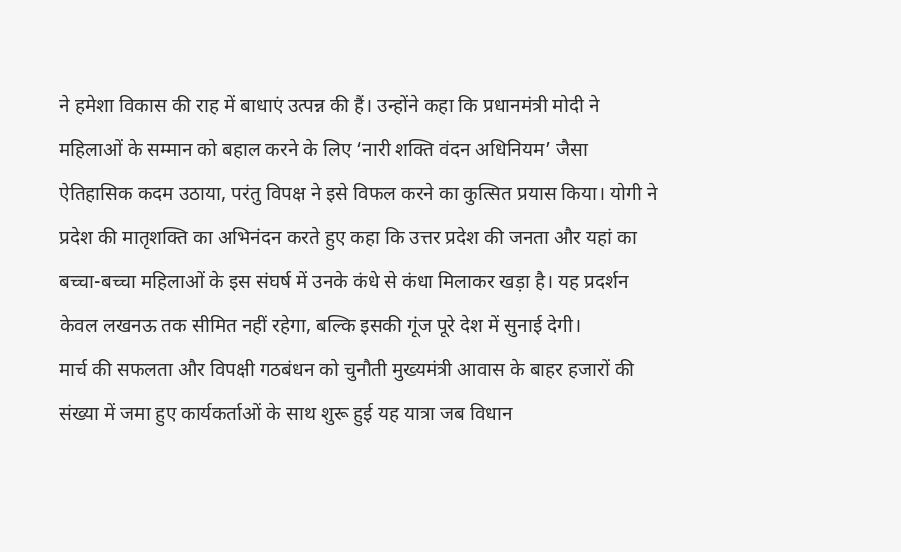ने हमेशा विकास की राह में बाधाएं उत्पन्न की हैं। उन्होंने कहा कि प्रधानमंत्री मोदी ने महिलाओं के सम्मान को बहाल करने के लिए ‘नारी शक्ति वंदन अधिनियम’ जैसा ऐतिहासिक कदम उठाया, परंतु विपक्ष ने इसे विफल करने का कुत्सित प्रयास किया। योगी ने प्रदेश की मातृशक्ति का अभिनंदन करते हुए कहा कि उत्तर प्रदेश की जनता और यहां का बच्चा-बच्चा महिलाओं के इस संघर्ष में उनके कंधे से कंधा मिलाकर खड़ा है। यह प्रदर्शन केवल लखनऊ तक सीमित नहीं रहेगा, बल्कि इसकी गूंज पूरे देश में सुनाई देगी।
मार्च की सफलता और विपक्षी गठबंधन को चुनौती मुख्यमंत्री आवास के बाहर हजारों की संख्या में जमा हुए कार्यकर्ताओं के साथ शुरू हुई यह यात्रा जब विधान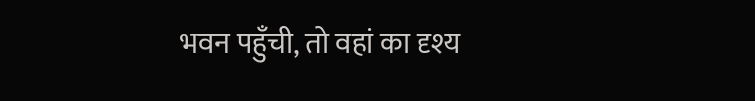भवन पहुँची, तो वहां का दृश्य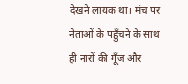देखने लायक था। मंच पर नेताओं के पहुँचने के साथ ही नारों की गूँज और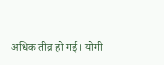अधिक तीव्र हो गई। योगी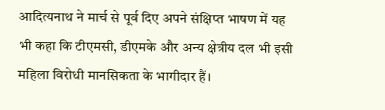आदित्यनाथ ने मार्च से पूर्व दिए अपने संक्षिप्त भाषण में यह भी कहा कि टीएमसी, डीएमके और अन्य क्षेत्रीय दल भी इसी महिला विरोधी मानसिकता के भागीदार हैं।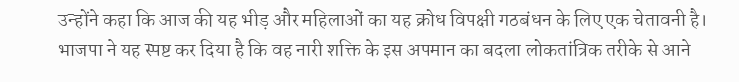उन्होंने कहा कि आज की यह भीड़ और महिलाओं का यह क्रोध विपक्षी गठबंधन के लिए एक चेतावनी है। भाजपा ने यह स्पष्ट कर दिया है कि वह नारी शक्ति के इस अपमान का बदला लोकतांत्रिक तरीके से आने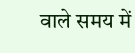वाले समय में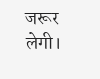जरूर लेगी।